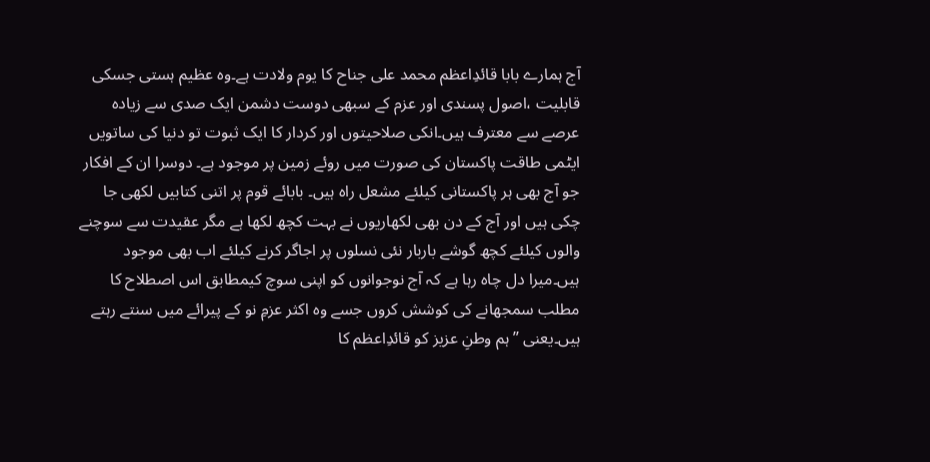آج ہمارے بابا قائدِاعظم محمد علی جناح کا یوم ولادت ہے۔وہ عظیم ہستی جسکی قابلیت ،اصول پسندی اور عزم کے سبھی دوست دشمن ایک صدی سے زیادہ عرصے سے معترف ہیں۔انکی صلاحیتوں اور کردار کا ایک ثبوت تو دنیا کی ساتویں ایٹمی طاقت پاکستان کی صورت میں روئے زمین پر موجود ہے۔ دوسرا ان کے افکار جو آج بھی ہر پاکستانی کیلئے مشعل راہ ہیں۔ بابائے قوم پر اتنی کتابیں لکھی جا چکی ہیں اور آج کے دن بھی لکھاریوں نے بہت کچھ لکھا ہے مگر عقیدت سے سوچنے والوں کیلئے کچھ گوشے باربار نئی نسلوں پر اجاگر کرنے کیلئے اب بھی موجود ہیں۔میرا دل چاہ رہا ہے کہ آج نوجوانوں کو اپنی سوچ کیمطابق اس اصطلاح کا مطلب سمجھانے کی کوشش کروں جسے وہ اکثر عزمِ نو کے پیرائے میں سنتے رہتے ہیں۔یعنی ’’ہم وطنِ عزیز کو قائدِاعظم کا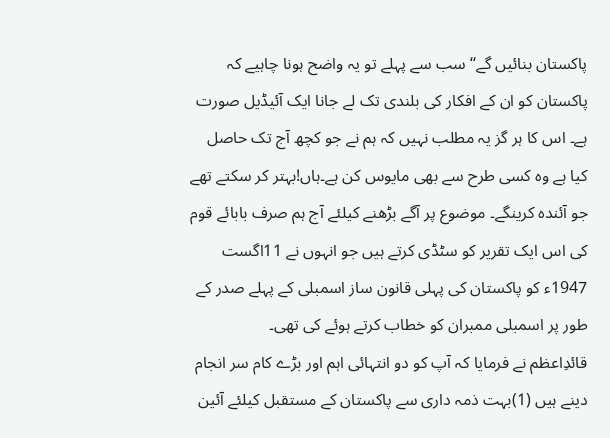پاکستان بنائیں گے‘‘ سب سے پہلے تو یہ واضح ہونا چاہیے کہ پاکستان کو ان کے افکار کی بلندی تک لے جانا ایک آئیڈیل صورت ہے۔ اس کا ہر گز یہ مطلب نہیں کہ ہم نے جو کچھ آج تک حاصل کیا ہے وہ کسی طرح سے بھی مایوس کن ہے۔ہاں!بہتر کر سکتے تھے جو آئندہ کرینگے۔ موضوع پر آگے بڑھنے کیلئے آج ہم صرف بابائے قوم کی اس ایک تقریر کو سٹڈی کرتے ہیں جو انہوں نے 11اگست 1947ء کو پاکستان کی پہلی قانون ساز اسمبلی کے پہلے صدر کے طور پر اسمبلی ممبران کو خطاب کرتے ہوئے کی تھی۔
قائدِاعظم نے فرمایا کہ آپ کو دو انتہائی اہم اور بڑے کام سر انجام دینے ہیں (1)بہت ذمہ داری سے پاکستان کے مستقبل کیلئے آئین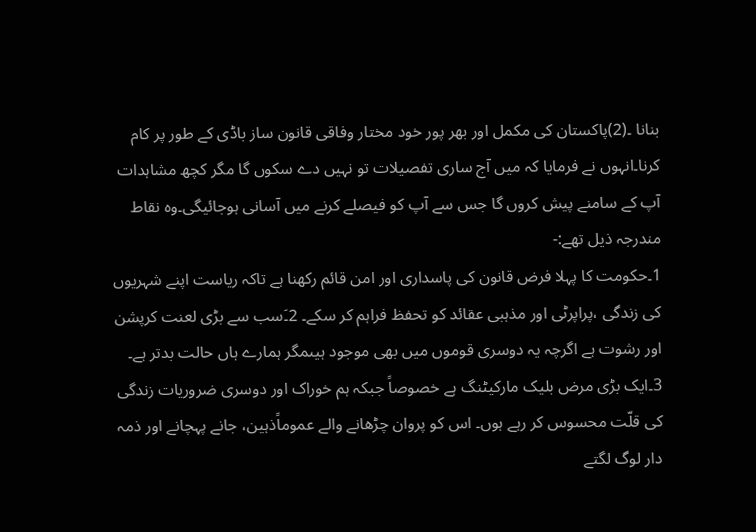بنانا ۔(2)پاکستان کی مکمل اور بھر پور خود مختار وفاقی قانون ساز باڈی کے طور پر کام کرنا۔انہوں نے فرمایا کہ میں آج ساری تفصیلات تو نہیں دے سکوں گا مگر کچھ مشاہدات آپ کے سامنے پیش کروں گا جس سے آپ کو فیصلے کرنے میں آسانی ہوجائیگی۔وہ نقاط مندرجہ ذیل تھے:-
1۔حکومت کا پہلا فرض قانون کی پاسداری اور امن قائم رکھنا ہے تاکہ ریاست اپنے شہریوں کی زندگی ،پراپرٹی اور مذہبی عقائد کو تحفظ فراہم کر سکے۔ 2۔َسب سے بڑی لعنت کرپشن اور رشوت ہے اگرچہ یہ دوسری قوموں میں بھی موجود ہیںمگر ہمارے ہاں حالت بدتر ہے۔ 3۔ایک بڑی مرض بلیک مارکیٹنگ ہے خصوصاً جبکہ ہم خوراک اور دوسری ضروریات زندگی کی قلّت محسوس کر رہے ہوں۔ اس کو پروان چڑھانے والے عموماًذہین، جانے پہچانے اور ذمہ دار لوگ لگتے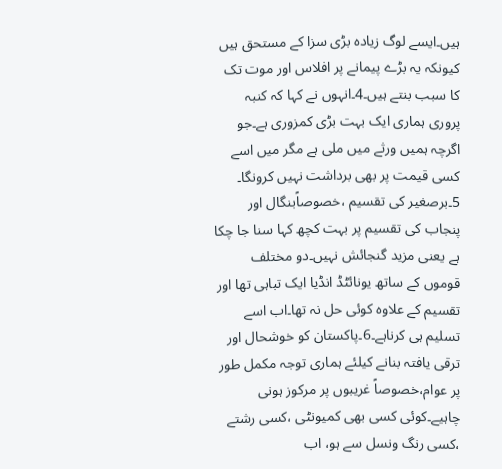ہیں۔ایسے لوگ زیادہ بڑی سزا کے مستحق ہیں کیونکہ یہ بڑے پیمانے پر افلاس اور موت تک کا سبب بنتے ہیں۔4۔انہوں نے کہا کہ کنبہ پروری ہماری ایک بہت بڑی کمزوری ہے۔جو اگرچہ ہمیں ورثے میں ملی ہے مگر میں اسے کسی قیمت پر بھی برداشت نہیں کرونگا۔
5۔برصغیر کی تقسیم ،خصوصاًبنگال اور پنجاب کی تقسیم پر بہت کچھ کہا سنا جا چکا ہے یعنی مزید گنجائش نہیں۔دو مختلف قوموں کے ساتھ یونائٹڈ انڈیا ایک تباہی تھا اور تقسیم کے علاوہ کوئی حل نہ تھا۔اب اسے تسلیم ہی کرناہے۔6۔پاکستان کو خوشحال اور ترقی یافتہ بنانے کیلئے ہماری توجہ مکمل طور پر عوام،خصوصاً غریبوں پر مرکوز ہونی چاہیے۔کوئی کسی بھی کمیونٹی ،کسی رشتے ،کسی رنگ ونسل سے ہو، اب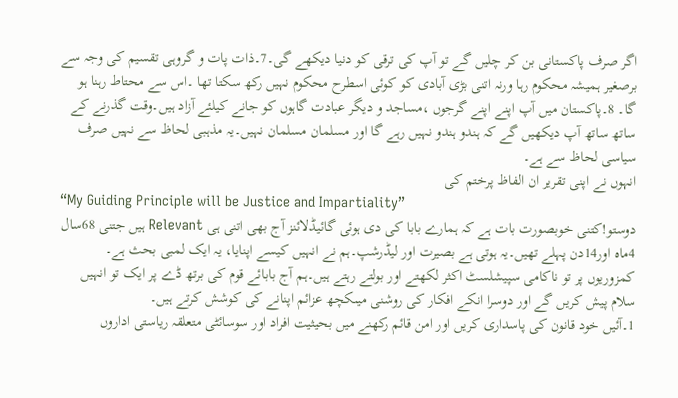اگر صرف پاکستانی بن کر چلیں گے تو آپ کی ترقی کو دنیا دیکھے گی۔7۔ذات پات و گروہی تقسیم کی وجہ سے برصغیر ہمیشہ محکوم رہا ورنہ اتنی بڑی آبادی کو کوئی اسطرح محکوم نہیں رکھ سکتا تھا ۔اس سے محتاط رہنا ہو گا۔ 8۔پاکستان میں آپ اپنے اپنے گرجوں ،مساجد و دیگر عبادت گاہوں کو جانے کیلئے آزاد ہیں۔وقت گذرنے کے ساتھ ساتھ آپ دیکھیں گے کہ ہندو ہندو نہیں رہے گا اور مسلمان مسلمان نہیں۔یہ مذہبی لحاظ سے نہیں صرف سیاسی لحاظ سے ہے۔
انہوں نے اپنی تقریر ان الفاظ پرختم کی
“My Guiding Principle will be Justice and Impartiality”
دوستو!کتنی خوبصورت بات ہے کہ ہمارے بابا کی دی ہوئی گائیڈلائنز آج بھی اتنی ہی Relevant ہیں جتنی 68سال 4ماہ اور14دن پہلے تھیں۔یہ ہوتی ہے بصیرت اور لیڈرشپ۔ہم نے انہیں کیسے اپنایا، یہ ایک لمبی بحث ہے۔ کمزوریوں پر تو ناکامی سپیشلسٹ اکثر لکھتے اور بولتے رہتے ہیں۔ہم آج بابائے قوم کی برتھ ڈے پر ایک تو انہیں سلام پیش کریں گے اور دوسرا انکے افکار کی روشنی میںکچھ عزائم اپنانے کی کوشش کرتے ہیں۔
1۔آئیں خود قانون کی پاسداری کریں اور امن قائم رکھنے میں بحیثیت افراد اور سوسائٹی متعلقہ ریاستی اداروں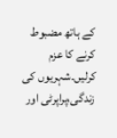کے ہاتھ مضبوط کرنے کا عزم کرلیں۔شہریوں کی زندگی،پراپرٹی اور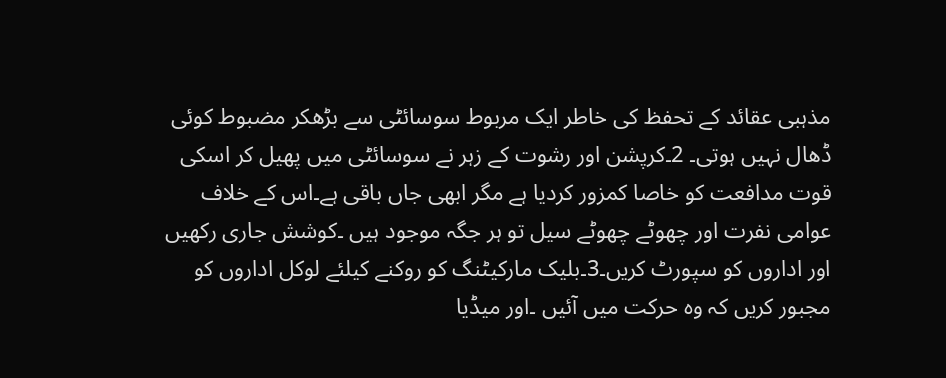مذہبی عقائد کے تحفظ کی خاطر ایک مربوط سوسائٹی سے بڑھکر مضبوط کوئی ڈھال نہیں ہوتی۔ 2۔کرپشن اور رشوت کے زہر نے سوسائٹی میں پھیل کر اسکی قوت مدافعت کو خاصا کمزور کردیا ہے مگر ابھی جاں باقی ہے۔اس کے خلاف عوامی نفرت اور چھوٹے چھوٹے سیل تو ہر جگہ موجود ہیں ۔کوشش جاری رکھیں اور اداروں کو سپورٹ کریں۔3۔بلیک مارکیٹنگ کو روکنے کیلئے لوکل اداروں کو مجبور کریں کہ وہ حرکت میں آئیں ۔اور میڈیا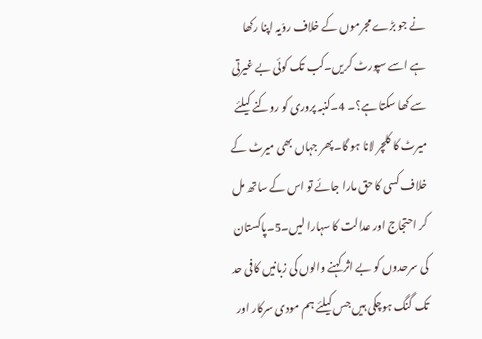نے جو بڑے مجرموں کے خلاف روّیہ اپنا رکھا ہے اسے سپورٹ کریں۔کب تک کوئی بے غیرتی سے کھا سکتا ہے؟۔ 4۔کنبہ پروری کو روکنے کیلئے میرٹ کا کلچر لانا ہو گا۔پھر جہاں بھی میرٹ کے خلاف کسی کا حق مارا جائے تو اس کے ساتھ مل کر احتجاج اور عدالت کا سہارا لیں۔5۔پاکستان کی سرحدوں کو بے اثر کہنے والوں کی زبانیں کافی حد تک گنگ ہوچکی ہیں جس کیلئے ہم مودی سرکار اور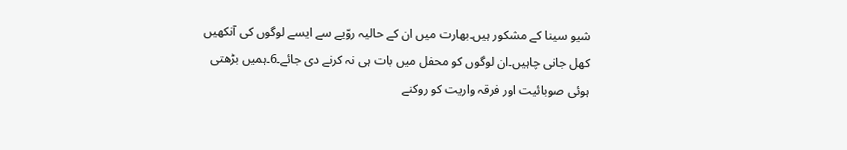شیو سینا کے مشکور ہیں۔بھارت میں ان کے حالیہ روّیے سے ایسے لوگوں کی آنکھیں کھل جانی چاہیں۔ان لوگوں کو محفل میں بات ہی نہ کرنے دی جائے۔6۔ہمیں بڑھتی ہوئی صوبائیت اور فرقہ واریت کو روکنے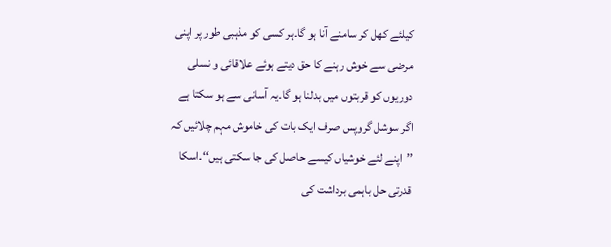کیلئے کھل کر سامنے آنا ہو گا۔ہر کسی کو مذہبی طور پر اپنی مرضی سے خوش رہنے کا حق دیتے ہوئے علاقائی و نسلی دوریوں کو قربتوں میں بدلنا ہو گا۔یہ آسانی سے ہو سکتا ہے اگر سوشل گروپس صرف ایک بات کی خاموش مہم چلائیں کہ ’’اپنے لئے خوشیاں کیسے حاصل کی جا سکتی ہیں‘‘۔اسکا قدرتی حل باہمی برداشت کی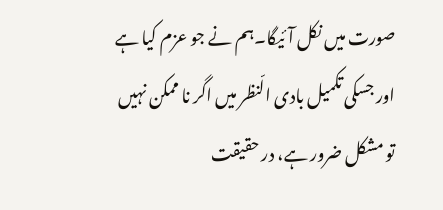صورت میں نکل آئیگا۔ہم نے جو عزم کیا ہے اور جسکی تکمیل بادی الّنظر میں اگر نا ممکن نہیں تو مشکل ضرور ہے، در حقیقت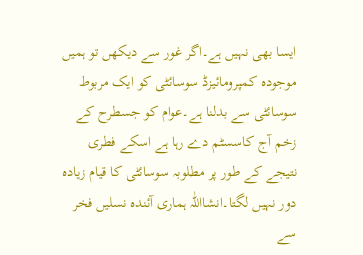ایسا بھی نہیں ہے۔اگر غور سے دیکھں تو ہمیں موجودہ کمپرومائیزڈ سوسائٹی کو ایک مربوط سوسائٹی سے بدلنا ہے۔عوام کو جسطرح کے زخم آج کاسسٹم دے رہا ہے اسکے فطری نتیجے کے طور پر مطلوبہ سوسائٹی کا قیام زیادہ دور نہیں لگتا۔انشااللّٰہ ہماری آئندہ نسلیں فخر سے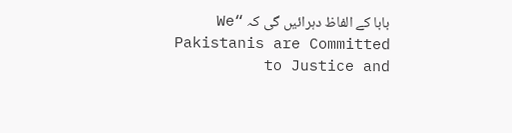بابا کے الفاظ دہرائیں گی کہ “We Pakistanis are Committed to Justice and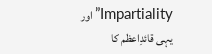Impartiality”اور یہی قائدِاعظم کا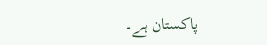پاکستان ہے۔